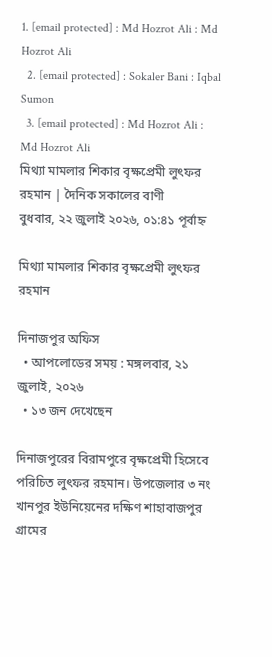1. [email protected] : Md Hozrot Ali : Md Hozrot Ali
  2. [email protected] : Sokaler Bani : Iqbal Sumon
  3. [email protected] : Md Hozrot Ali : Md Hozrot Ali
মিথ্যা মামলার শিকার বৃক্ষপ্রেমী লুৎফর রহমান | দৈনিক সকালের বাণী
বুধবার, ২২ জুলাই ২০২৬, ০১:৪১ পূর্বাহ্ন

মিথ্যা মামলার শিকার বৃক্ষপ্রেমী লুৎফর রহমান

দিনাজপুর অফিস
  • আপলোডের সময় : মঙ্গলবার, ২১ জুলাই, ২০২৬
  • ১৩ জন দেখেছেন

দিনাজপুরের বিরামপুরে বৃক্ষপ্রেমী হিসেবে পরিচিত লুৎফর রহমান। উপজেলার ৩ নং খানপুর ইউনিয়েনের দক্ষিণ শাহাবাজপুর গ্রামের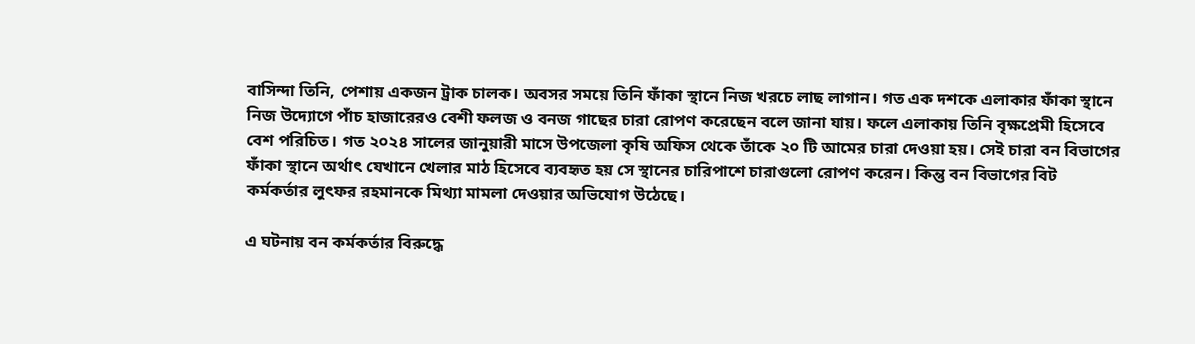বাসিন্দা তিনি, পেশায় একজন ট্রাক চালক। অবসর সময়ে তিনি ফাঁকা স্থানে নিজ খরচে লাছ লাগান। গত এক দশকে এলাকার ফাঁকা স্থানে নিজ উদ্যোগে পাঁচ হাজারেরও বেশী ফলজ ও বনজ গাছের চারা রোপণ করেছেন বলে জানা যায়। ফলে এলাকায় তিনি বৃক্ষপ্রেমী হিসেবে বেশ পরিচিত। গত ২০২৪ সালের জানুয়ারী মাসে উপজেলা কৃষি অফিস থেকে তাঁকে ২০ টি আমের চারা দেওয়া হয়। সেই চারা বন বিভাগের ফাঁকা স্থানে অর্থাৎ যেখানে খেলার মাঠ হিসেবে ব্যবহৃত হয় সে স্থানের চারিপাশে চারাগুলো রোপণ করেন। কিন্তু বন বিভাগের বিট কর্মকর্তার লুৎফর রহমানকে মিথ্যা মামলা দেওয়ার অভিযোগ উঠেছে।

এ ঘটনায় বন কর্মকর্তার বিরুদ্ধে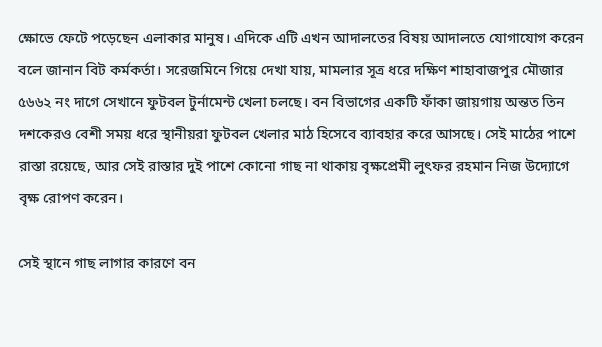ক্ষোভে ফেটে পড়েছেন এলাকার মানুষ। এদিকে এটি এখন আদালতের বিষয় আদালতে যোগাযোগ করেন বলে জানান বিট কর্মকর্তা। সরেজমিনে গিয়ে দেখা যায়, মামলার সূত্র ধরে দক্ষিণ শাহাবাজপুর মৌজার ৫৬৬২ নং দাগে সেখানে ফুটবল টুর্নামেন্ট খেলা চলছে। বন বিভাগের একটি ফাঁকা জায়গায় অন্তত তিন দশকেরও বেশী সময় ধরে স্থানীয়রা ফুটবল খেলার মাঠ হিসেবে ব্যাবহার করে আসছে। সেই মাঠের পাশে রাস্তা রয়েছে, আর সেই রাস্তার দুই পাশে কোনো গাছ না থাকায় বৃক্ষপ্রেমী লুৎফর রহমান নিজ উদ্যোগে বৃক্ষ রোপণ করেন।

সেই স্থানে গাছ লাগার কারণে বন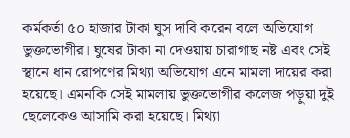কর্মকর্তা ৫০ হাজার টাকা ঘুস দাবি করেন বলে অভিযোগ ভুক্তভোগীর। ঘুষের টাকা না দেওয়ায় চারাগাছ নষ্ট এবং সেই স্থানে ধান রোপণের মিথ্যা অভিযোগ এনে মামলা দায়ের করা হয়েছে। এমনকি সেই মামলায় ভুক্তভোগীর কলেজ পড়ুয়া দুই ছেলেকেও আসামি করা হয়েছে। মিথ্যা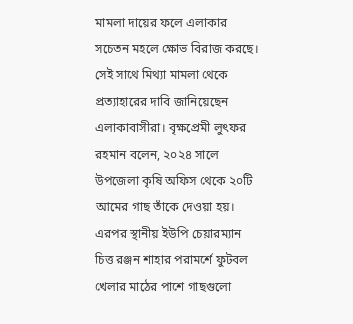মামলা দায়ের ফলে এলাকার সচেতন মহলে ক্ষোভ বিরাজ করছে। সেই সাথে মিথ্যা মামলা থেকে প্রত্যাহারের দাবি জানিয়েছেন এলাকাবাসীরা। বৃক্ষপ্রেমী লুৎফর রহমান বলেন, ২০২৪ সালে উপজেলা কৃষি অফিস থেকে ২০টি আমের গাছ তাঁকে দেওয়া হয়। এরপর স্থানীয় ইউপি চেয়ারম্যান চিত্ত রঞ্জন শাহার পরামর্শে ফুটবল খেলার মাঠের পাশে গাছগুলো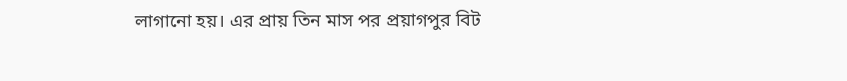লাগানো হয়। এর প্রায় তিন মাস পর প্রয়াগপুর বিট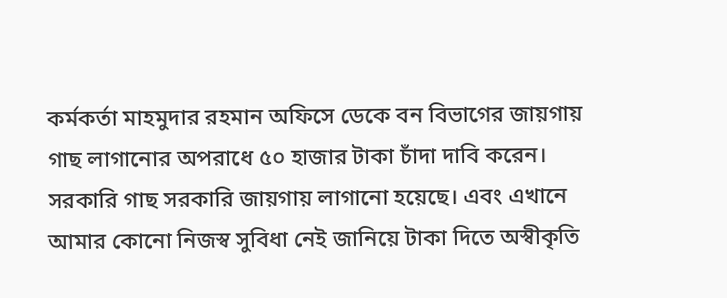কর্মকর্তা মাহমুদার রহমান অফিসে ডেকে বন বিভাগের জায়গায় গাছ লাগানোর অপরাধে ৫০ হাজার টাকা চাঁদা দাবি করেন। সরকারি গাছ সরকারি জায়গায় লাগানো হয়েছে। এবং এখানে আমার কোনো নিজস্ব সুবিধা নেই জানিয়ে টাকা দিতে অস্বীকৃতি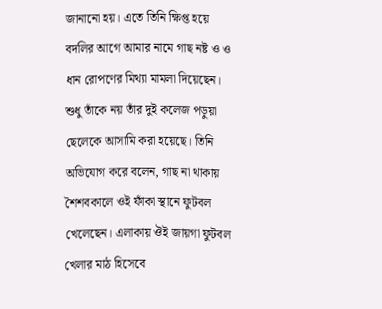জানানো হয়। এতে তিনি ক্ষিপ্ত হয়ে বদলির আগে আমার নামে গাছ নষ্ট ও ও ধান রোপণের মিথ্যা মামলা দিয়েছেন। শুধু তাঁকে নয় তাঁর দুই কলেজ পড়ুয়া ছেলেকে আসামি করা হয়েছে। তিনি অভিযোগ করে বলেন, গাছ না থাকায় শৈশবকালে ওই ফাঁকা স্থানে ফুটবল খেলেছেন। এলাকায় ঔই জায়গা ফুটবল খেলার মাঠ হিসেবে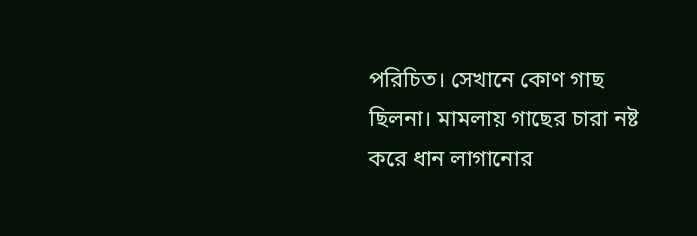পরিচিত। সেখানে কোণ গাছ ছিলনা। মামলায় গাছের চারা নষ্ট করে ধান লাগানোর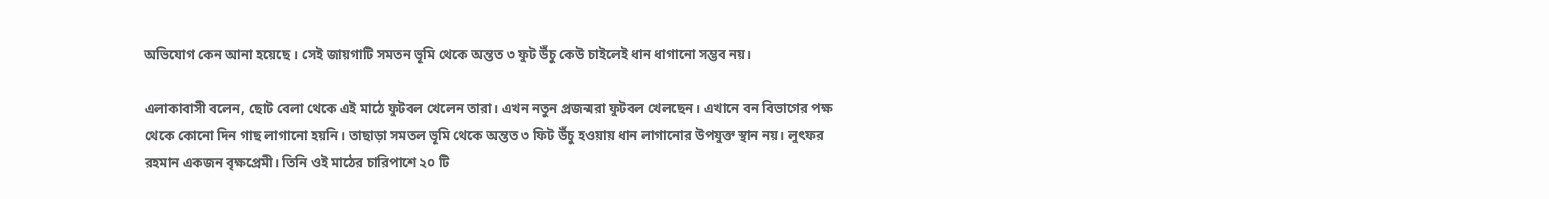অভিযোগ কেন আনা হয়েছে । সেই জায়গাটি সমতন ভূমি থেকে অন্তত ৩ ফুট উঁচু কেউ চাইলেই ধান ধাগানো সম্ভব নয়।

এলাকাবাসী বলেন, ছোট বেলা থেকে এই মাঠে ফুটবল খেলেন তারা। এখন নতুন প্রজন্মরা ফুটবল খেলছেন। এখানে বন বিভাগের পক্ষ থেকে কোনো দিন গাছ লাগানো হয়নি। তাছাড়া সমতল ভূমি থেকে অন্তত ৩ ফিট উঁচু হওয়ায় ধান লাগানোর উপযুক্ত স্থান নয়। লুৎফর রহমান একজন বৃক্ষপ্রেমী। তিনি ওই মাঠের চারিপাশে ২০ টি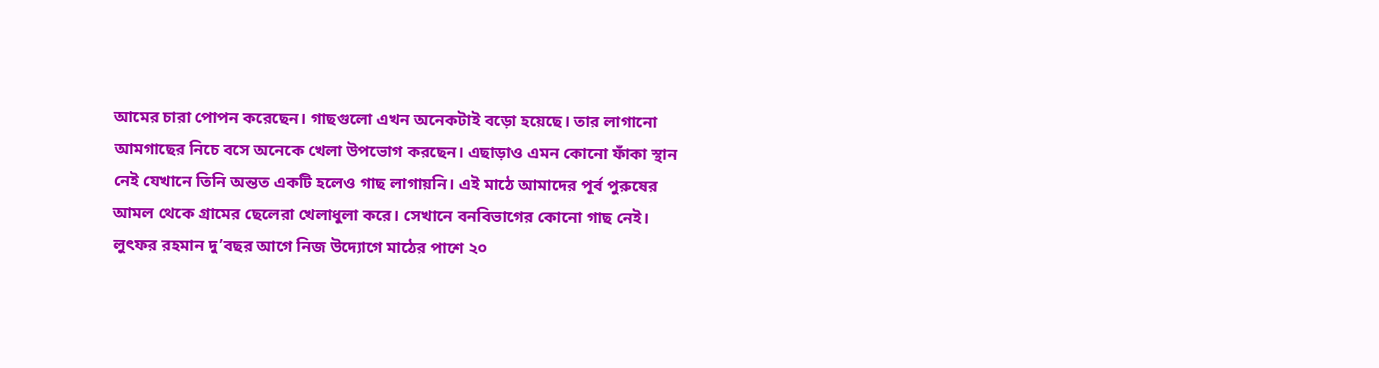আমের চারা পোপন করেছেন। গাছগুলো এখন অনেকটাই বড়ো হয়েছে। তার লাগানো আমগাছের নিচে বসে অনেকে খেলা উপভোগ করছেন। এছাড়াও এমন কোনো ফাঁকা স্থান নেই যেখানে তিনি অন্তত একটি হলেও গাছ লাগায়নি। এই মাঠে আমাদের পূর্ব পুরুষের আমল থেকে গ্রামের ছেলেরা খেলাধুলা করে। সেখানে বনবিভাগের কোনো গাছ নেই। লুৎফর রহমান দু’বছর আগে নিজ উদ্যোগে মাঠের পাশে ২০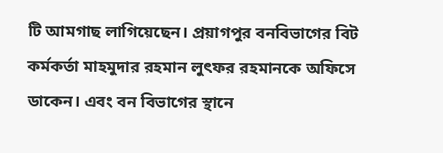টি আমগাছ লাগিয়েছেন। প্রয়াগপুর বনবিভাগের বিট কর্মকর্তা মাহমুদার রহমান লুৎফর রহমানকে অফিসে ডাকেন। এবং বন বিভাগের স্থানে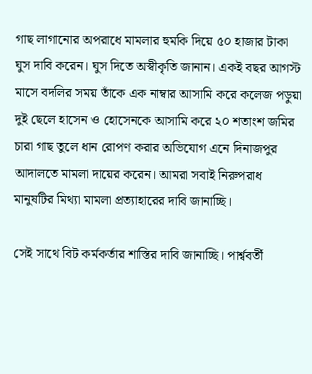গাছ লাগানোর অপরাধে মামলার হুমকি দিয়ে ৫০ হাজার টাকা ঘুস দাবি করেন। ঘুস দিতে অস্বীকৃতি জানান। একই বছর আগস্ট মাসে বদলির সময় তাঁকে এক নাম্বার আসামি করে কলেজ পড়ুয়া দুই ছেলে হাসেন ও হোসেনকে আসামি করে ২০ শতাংশ জমির চারা গাছ তুলে ধান রোপণ করার অভিযোগ এনে দিনাজপুর আদালতে মামলা দায়ের করেন। আমরা সবাই নিরুপরাধ মানুষটির মিথ্যা মামলা প্রত্যাহারের দাবি জানাচ্ছি।

সেই সাথে বিট কর্মকর্তার শাস্তির দাবি জানাচ্ছি। পার্শ্ববর্তী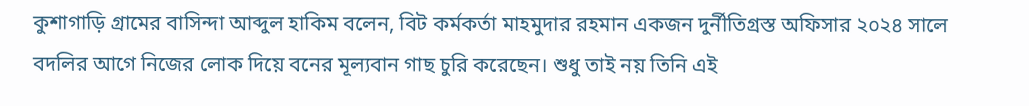কুশাগাড়ি গ্রামের বাসিন্দা আব্দুল হাকিম বলেন, বিট কর্মকর্তা মাহমুদার রহমান একজন দুর্নীতিগ্রস্ত অফিসার ২০২৪ সালে বদলির আগে নিজের লোক দিয়ে বনের মূল্যবান গাছ চুরি করেছেন। শুধু তাই নয় তিনি এই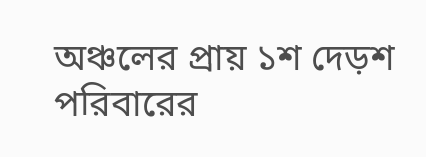অঞ্চলের প্রায় ১শ দেড়শ পরিবারের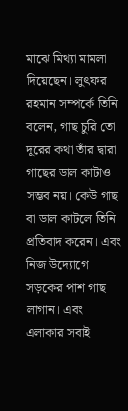মাঝে মিথ্যা মামলা দিয়েছেন। লুৎফর রহমান সম্পর্কে তিনি বলেন, গাছ চুরি তো দূরের কথা তাঁর দ্বারা গাছের ডাল কাটাও সম্ভব নয়। কেউ গাছ বা ডাল কাটলে তিনি প্রতিবাদ করেন। এবং নিজ উদ্যোগে সড়কের পাশ গাছ লাগান। এবং এলাকার সবাই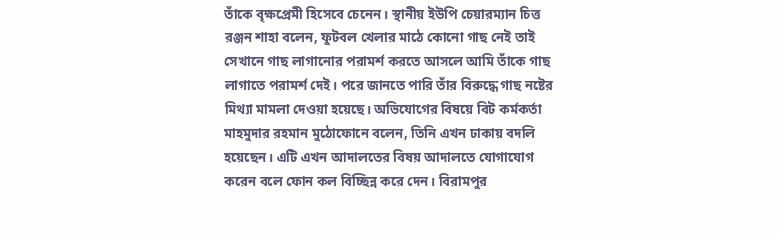তাঁকে বৃক্ষপ্রেমী হিসেবে চেনেন। স্থানীয় ইউপি চেয়ারম্যান চিত্ত রঞ্জন শাহা বলেন, ফুটবল খেলার মাঠে কোনো গাছ নেই তাই সেখানে গাছ লাগানোর পরামর্শ করতে আসলে আমি তাঁকে গাছ লাগাতে পরামর্শ দেই। পরে জানতে পারি তাঁর বিরুদ্ধে গাছ নষ্টের মিথ্যা মামলা দেওয়া হয়েছে। অভিযোগের বিষয়ে বিট কর্মকর্তা মাহমুদার রহমান মুঠোফোনে বলেন, তিনি এখন ঢাকায় বদলি হয়েছেন। এটি এখন আদালতের বিষয় আদালতে যোগাযোগ করেন বলে ফোন কল বিচ্ছিন্ন করে দেন। বিরামপুর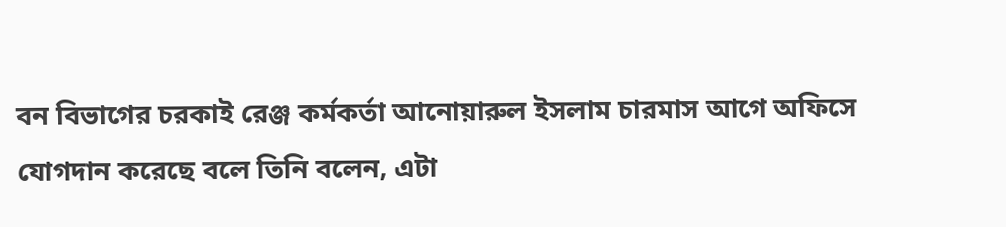বন বিভাগের চরকাই রেঞ্জ কর্মকর্তা আনোয়ারুল ইসলাম চারমাস আগে অফিসে যোগদান করেছে বলে তিনি বলেন, এটা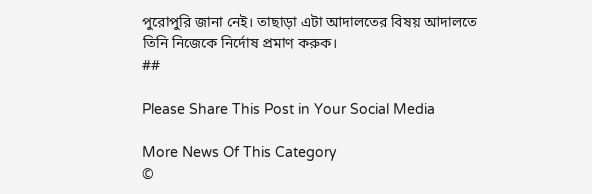পুরোপুরি জানা নেই। তাছাড়া এটা আদালতের বিষয় আদালতে তিনি নিজেকে নির্দোষ প্রমাণ করুক।
##

Please Share This Post in Your Social Media

More News Of This Category
©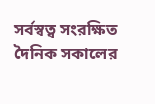সর্বস্বত্ব সংরক্ষিত দৈনিক সকালের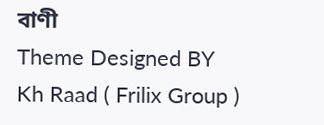বাণী
Theme Designed BY Kh Raad ( Frilix Group )